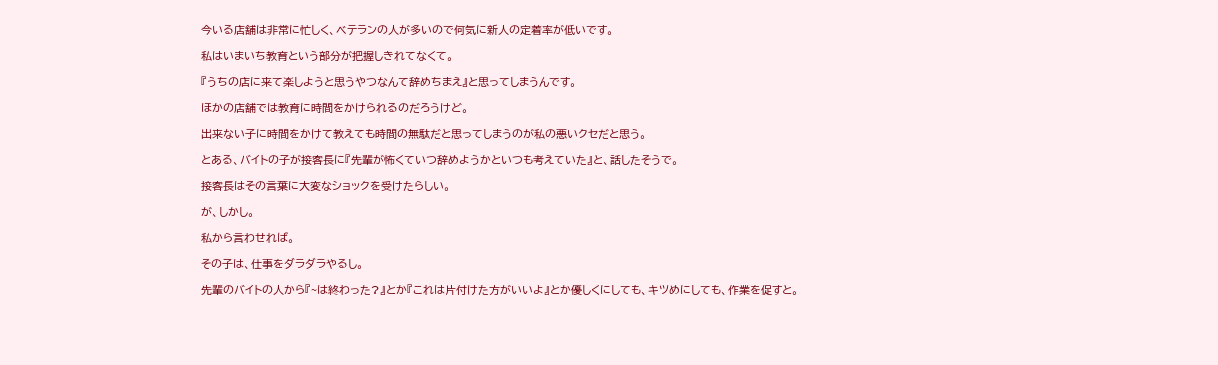今いる店舗は非常に忙しく、ベテランの人が多いので何気に新人の定着率が低いです。

私はいまいち教育という部分が把握しきれてなくて。

『うちの店に来て楽しようと思うやつなんて辞めちまえ』と思ってしまうんです。

ほかの店舗では教育に時間をかけられるのだろうけど。

出来ない子に時間をかけて教えても時間の無駄だと思ってしまうのが私の悪いクセだと思う。

とある、バイトの子が接客長に『先輩が怖くていつ辞めようかといつも考えていた』と、話したそうで。

接客長はその言葉に大変なショックを受けたらしい。

が、しかし。

私から言わせれば。

その子は、仕事をダラダラやるし。

先輩のバイトの人から『~は終わった?』とか『これは片付けた方がいいよ』とか優しくにしても、キツめにしても、作業を促すと。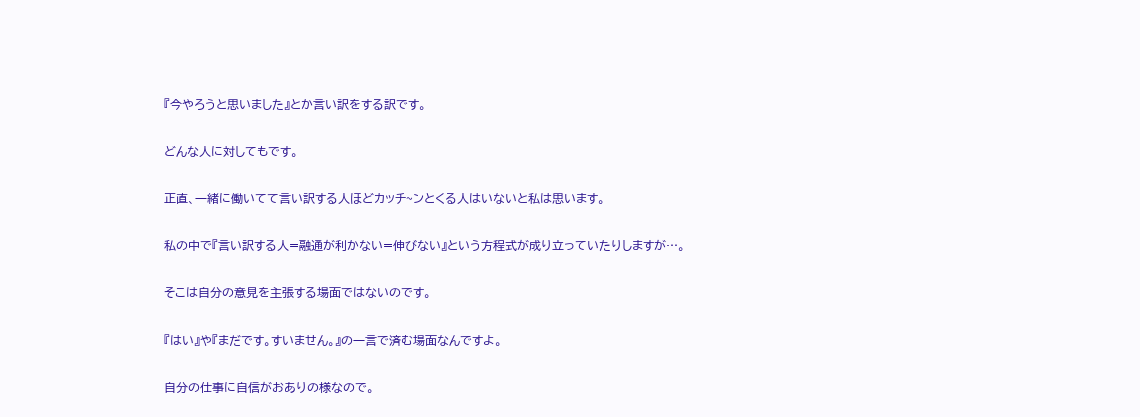『今やろうと思いました』とか言い訳をする訳です。

どんな人に対してもです。

正直、一緒に働いてて言い訳する人ほどカッチ~ンとくる人はいないと私は思います。

私の中で『言い訳する人=融通が利かない=伸びない』という方程式が成り立っていたりしますが…。

そこは自分の意見を主張する場面ではないのです。

『はい』や『まだです。すいません。』の一言で済む場面なんですよ。

自分の仕事に自信がおありの様なので。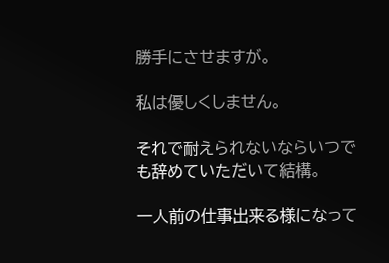勝手にさせますが。

私は優しくしません。

それで耐えられないならいつでも辞めていただいて結構。

一人前の仕事出来る様になって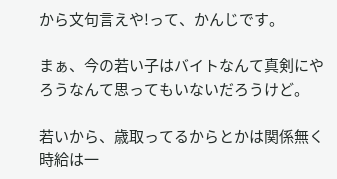から文句言えや!って、かんじです。

まぁ、今の若い子はバイトなんて真剣にやろうなんて思ってもいないだろうけど。

若いから、歳取ってるからとかは関係無く時給は一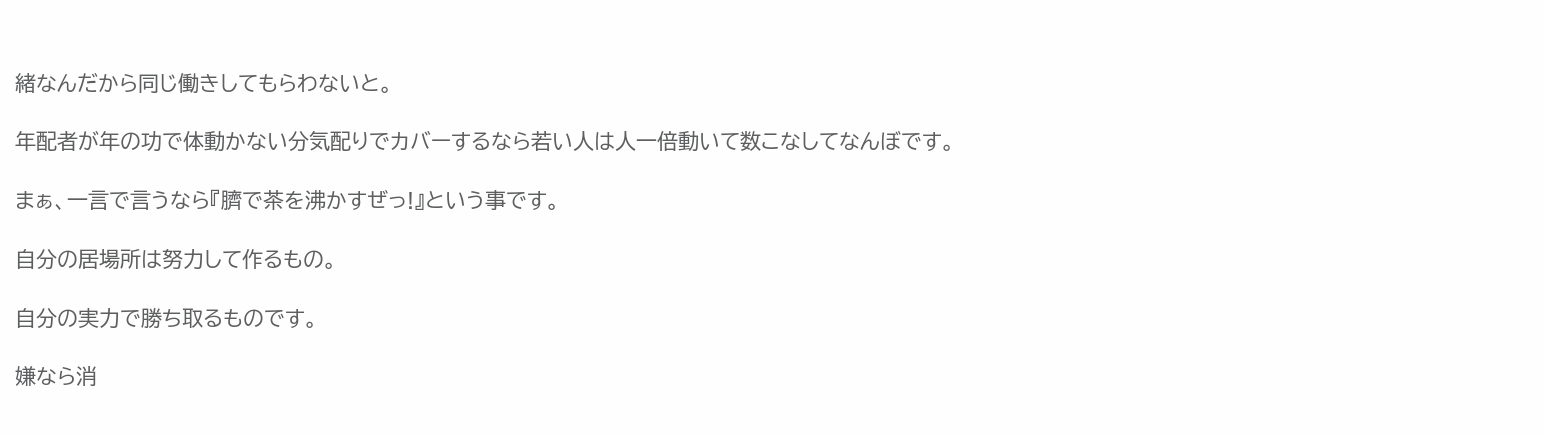緒なんだから同じ働きしてもらわないと。

年配者が年の功で体動かない分気配りでカバーするなら若い人は人一倍動いて数こなしてなんぼです。

まぁ、一言で言うなら『臍で茶を沸かすぜっ!』という事です。

自分の居場所は努力して作るもの。

自分の実力で勝ち取るものです。

嫌なら消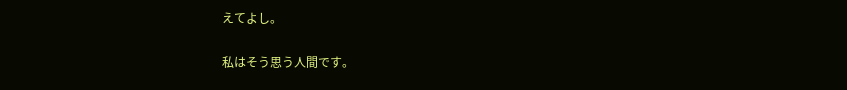えてよし。

私はそう思う人間です。